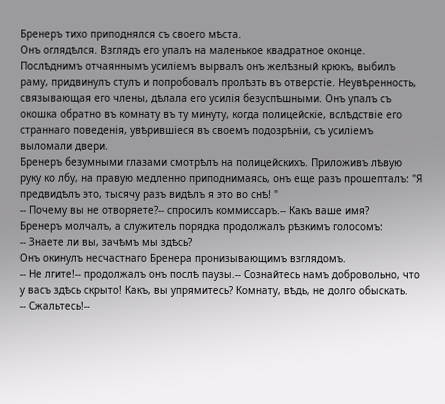Бренеръ тихо приподнялся съ своего мѣста.
Онъ оглядѣлся. Взглядъ его упалъ на маленькое квадратное оконце. Послѣднимъ отчаяннымъ усиліемъ вырвалъ онъ желѣзный крюкъ, выбилъ раму, придвинулъ стулъ и попробовалъ пролѣзть въ отверстіе. Неувѣренность, связывающая его члены, дѣлала его усилія безуспѣшными. Онъ упалъ съ окошка обратно въ комнату въ ту минуту, когда полицейскіе, вслѣдствіе его страннаго поведенія, увѣрившіеся въ своемъ подозрѣніи, съ усиліемъ выломали двери.
Бренеръ безумными глазами смотрѣлъ на полицейскихъ. Приложивъ лѣвую руку ко лбу, на правую медленно приподнимаясь, онъ еще разъ прошепталъ: "Я предвидѣлъ это, тысячу разъ видѣлъ я это во снѣ! "
-- Почему вы не отворяете?-- спросилъ коммиссаръ.-- Какъ ваше имя?
Бренеръ молчалъ, а служитель порядка продолжалъ рѣзкимъ голосомъ:
-- Знаете ли вы, зачѣмъ мы здѣсь?
Онъ окинулъ несчастнаго Бренера пронизывающимъ взглядомъ.
-- Не лгите!-- продолжалъ онъ послѣ паузы.-- Сознайтесь намъ добровольно, что у васъ здѣсь скрыто! Какъ, вы упрямитесь? Комнату, вѣдь, не долго обыскать.
-- Сжальтесь!--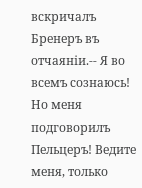вскричалъ Бренеръ въ отчаяніи.-- Я во всемъ сознаюсь! Но меня подговорилъ Пельцеръ! Ведите меня, только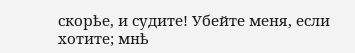скорѣе, и судите! Убейте меня, если хотите; мнѣ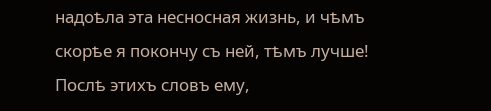надоѣла эта несносная жизнь, и чѣмъ скорѣе я покончу съ ней, тѣмъ лучше!
Послѣ этихъ словъ ему,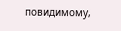повидимому,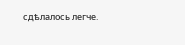сдѣлалось легче.